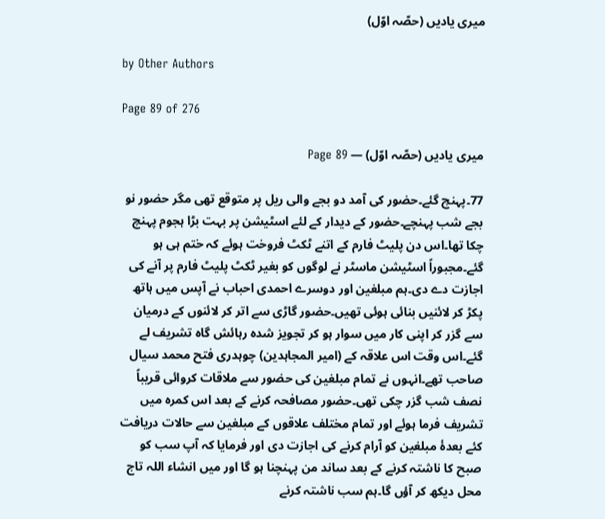میری یادیں (حصّہ اوّل)

by Other Authors

Page 89 of 276

میری یادیں (حصّہ اوّل) — Page 89

77۔پہنچ گئے۔حضور کی آمد دو بجے والی ریل پر متوقع تھی مگر حضور نو بجے شب پہنچے۔حضور کے دیدار کے لئے اسٹیشن پر بہت بڑا ہجوم پہنچ چکا تھا۔اس دن پلیٹ فارم کے اتنے ٹکٹ فروخت ہوئے کہ ختم ہی ہو گئے۔مجبوراً اسٹیشن ماسٹر نے لوگوں کو بغیر ٹکٹ پلیٹ فارم پر آنے کی اجازت دے دی۔ہم مبلغین اور دوسرے احمدی احباب نے آپس میں ہاتھ پکڑ کر لائنیں بنائی ہوئی تھیں۔حضور گاڑی سے اتر کر لائنوں کے درمیان سے گزر کر اپنی کار میں سوار ہو کر تجویز شدہ رہائش گاہ تشریف لے گئے۔اس وقت اس علاقہ کے (امیر المجاہدین) چوہدری فتح محمد سیال صاحب تھے۔انہوں نے تمام مبلغین کی حضور سے ملاقات کروائی قریباً نصف شب گزر چکی تھی۔حضور مصافحہ کرنے کے بعد اس کمرہ میں تشریف فرما ہوئے اور تمام مختلف علاقوں کے مبلغین سے حالات دریافت کئے بعدۀ مبلغین کو آرام کرنے کی اجازت دی اور فرمایا کہ آپ سب کو صبح کا ناشتہ کرنے کے بعد ساند من پہنچنا ہو گا اور میں انشاء اللہ تاج محل دیکھ کر آؤں گا۔ہم سب ناشتہ کرنے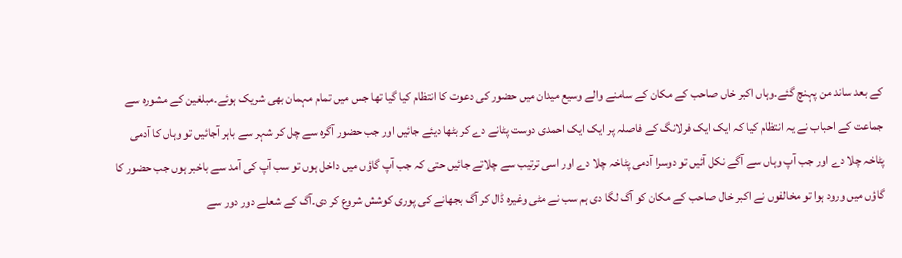کے بعد ساند من پہنچ گئے۔وہاں اکبر خاں صاحب کے مکان کے سامنے والے وسیع میدان میں حضور کی دعوت کا انتظام کیا گیا تھا جس میں تمام مہمان بھی شریک ہوئے۔مبلغین کے مشورہ سے جماعت کے احباب نے یہ انتظام کیا کہ ایک ایک فرلانگ کے فاصلہ پر ایک ایک احمدی دوست پٹانے دے کر بٹھا دیئے جائیں اور جب حضور آگرہ سے چل کر شہر سے باہر آجائیں تو وہاں کا آدمی پٹاخہ چلا دے اور جب آپ وہاں سے آگے نکل آئیں تو دوسرا آدمی پٹاخہ چلا دے اور اسی ترتیب سے چلاتے جائیں حتی کہ جب آپ گاؤں میں داخل ہوں تو سب آپ کی آمد سے باخبر ہوں جب حضور کا گاؤں میں ورود ہوا تو مخالفوں نے اکبر خال صاحب کے مکان کو آگ لگا دی ہم سب نے مٹی وغیرہ ڈال کر آگ بجھانے کی پوری کوشش شروع کر دی۔آگ کے شعلے دور دور سے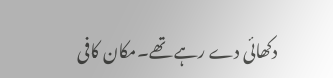دکھائی دے رہے تھے۔مکان کافی